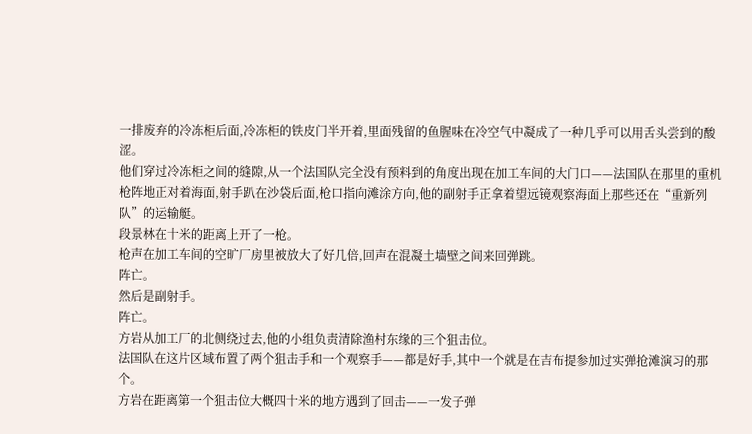一排废弃的冷冻柜后面,冷冻柜的铁皮门半开着,里面残留的鱼腥味在冷空气中凝成了一种几乎可以用舌头尝到的酸涩。
他们穿过冷冻柜之间的缝隙,从一个法国队完全没有预料到的角度出现在加工车间的大门口——法国队在那里的重机枪阵地正对着海面,射手趴在沙袋后面,枪口指向滩涂方向,他的副射手正拿着望远镜观察海面上那些还在“重新列队”的运输艇。
段景林在十米的距离上开了一枪。
枪声在加工车间的空旷厂房里被放大了好几倍,回声在混凝土墙壁之间来回弹跳。
阵亡。
然后是副射手。
阵亡。
方岩从加工厂的北侧绕过去,他的小组负责清除渔村东缘的三个狙击位。
法国队在这片区域布置了两个狙击手和一个观察手——都是好手,其中一个就是在吉布提参加过实弹抢滩演习的那个。
方岩在距离第一个狙击位大概四十米的地方遇到了回击——一发子弹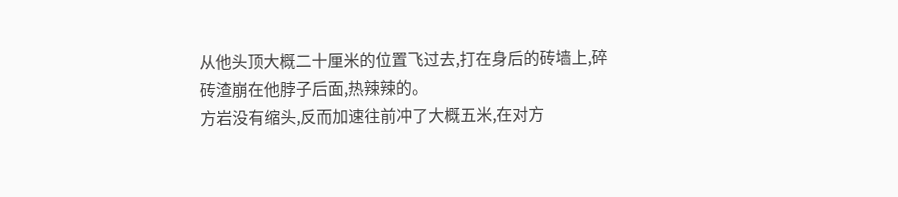从他头顶大概二十厘米的位置飞过去,打在身后的砖墙上,碎砖渣崩在他脖子后面,热辣辣的。
方岩没有缩头,反而加速往前冲了大概五米,在对方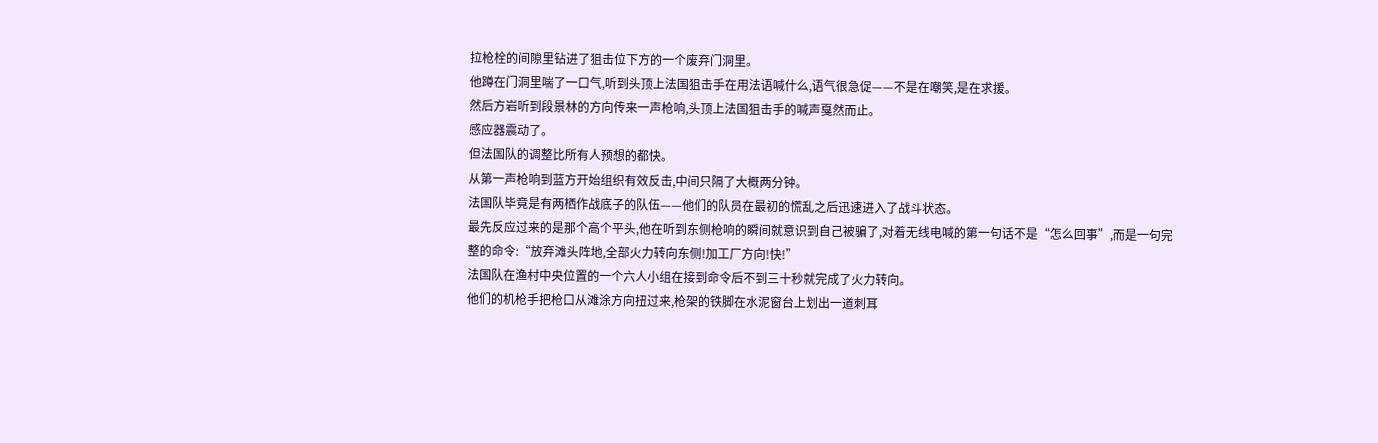拉枪栓的间隙里钻进了狙击位下方的一个废弃门洞里。
他蹲在门洞里喘了一口气,听到头顶上法国狙击手在用法语喊什么,语气很急促——不是在嘲笑,是在求援。
然后方岩听到段景林的方向传来一声枪响,头顶上法国狙击手的喊声戛然而止。
感应器震动了。
但法国队的调整比所有人预想的都快。
从第一声枪响到蓝方开始组织有效反击,中间只隔了大概两分钟。
法国队毕竟是有两栖作战底子的队伍——他们的队员在最初的慌乱之后迅速进入了战斗状态。
最先反应过来的是那个高个平头,他在听到东侧枪响的瞬间就意识到自己被骗了,对着无线电喊的第一句话不是“怎么回事”,而是一句完整的命令:“放弃滩头阵地,全部火力转向东侧!加工厂方向!快!”
法国队在渔村中央位置的一个六人小组在接到命令后不到三十秒就完成了火力转向。
他们的机枪手把枪口从滩涂方向扭过来,枪架的铁脚在水泥窗台上划出一道刺耳